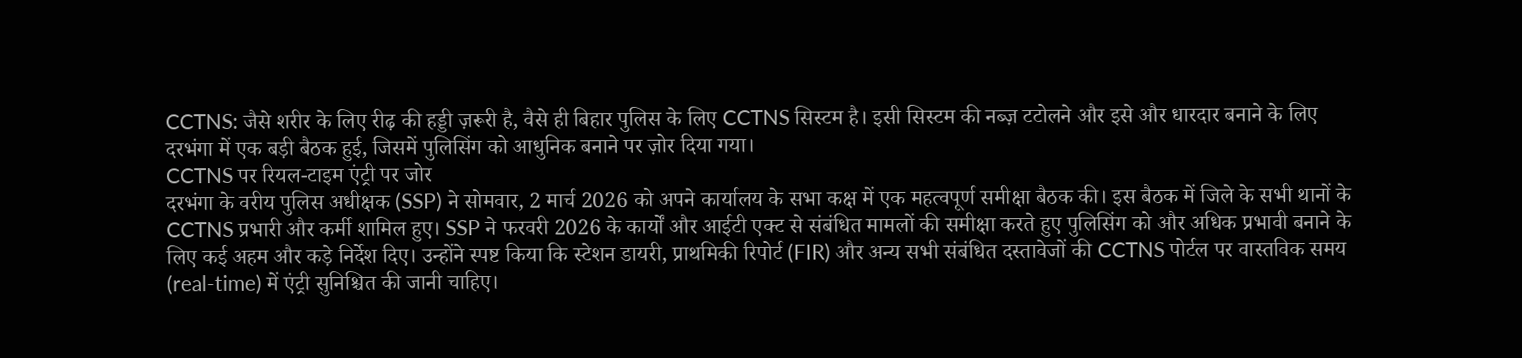CCTNS: जैसे शरीर के लिए रीढ़ की हड्डी ज़रूरी है, वैसे ही बिहार पुलिस के लिए CCTNS सिस्टम है। इसी सिस्टम की नब्ज़ टटोलने और इसे और धारदार बनाने के लिए दरभंगा में एक बड़ी बैठक हुई, जिसमें पुलिसिंग को आधुनिक बनाने पर ज़ोर दिया गया।
CCTNS पर रियल-टाइम एंट्री पर जोर
दरभंगा के वरीय पुलिस अधीक्षक (SSP) ने सोमवार, 2 मार्च 2026 को अपने कार्यालय के सभा कक्ष में एक महत्वपूर्ण समीक्षा बैठक की। इस बैठक में जिले के सभी थानों के CCTNS प्रभारी और कर्मी शामिल हुए। SSP ने फरवरी 2026 के कार्यों और आईटी एक्ट से संबंधित मामलों की समीक्षा करते हुए पुलिसिंग को और अधिक प्रभावी बनाने के लिए कई अहम और कड़े निर्देश दिए। उन्होंने स्पष्ट किया कि स्टेशन डायरी, प्राथमिकी रिपोर्ट (FIR) और अन्य सभी संबंधित दस्तावेजों की CCTNS पोर्टल पर वास्तविक समय (real-time) में एंट्री सुनिश्चित की जानी चाहिए।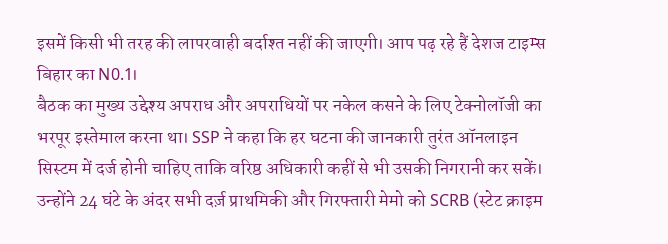इसमें किसी भी तरह की लापरवाही बर्दाश्त नहीं की जाएगी। आप पढ़ रहे हैं देशज टाइम्स बिहार का N0.1।
बैठक का मुख्य उद्देश्य अपराध और अपराधियों पर नकेल कसने के लिए टेक्नोलॉजी का भरपूर इस्तेमाल करना था। SSP ने कहा कि हर घटना की जानकारी तुरंत ऑनलाइन सिस्टम में दर्ज होनी चाहिए ताकि वरिष्ठ अधिकारी कहीं से भी उसकी निगरानी कर सकें। उन्होंने 24 घंटे के अंदर सभी दर्ज़ प्राथमिकी और गिरफ्तारी मेमो को SCRB (स्टेट क्राइम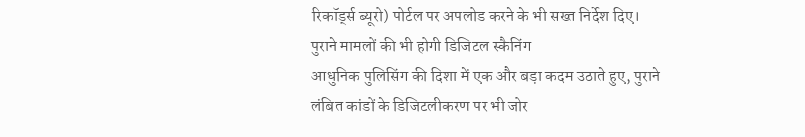रिकॉर्ड्स ब्यूरो) पोर्टल पर अपलोड करने के भी सख्त निर्देश दिए।
पुराने मामलों की भी होगी डिजिटल स्कैनिंग
आधुनिक पुलिसिंग की दिशा में एक और बड़ा कदम उठाते हुए, पुराने लंबित कांडों के डिजिटलीकरण पर भी जोर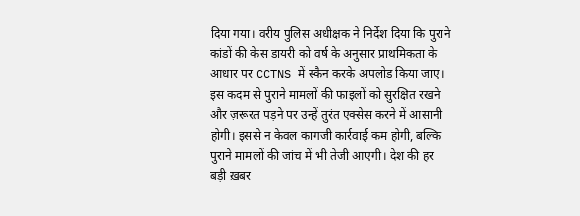दिया गया। वरीय पुलिस अधीक्षक ने निर्देश दिया कि पुराने कांडों की केस डायरी को वर्ष के अनुसार प्राथमिकता के आधार पर CCTNS में स्कैन करके अपलोड किया जाए। इस कदम से पुराने मामलों की फाइलों को सुरक्षित रखने और ज़रूरत पड़ने पर उन्हें तुरंत एक्सेस करने में आसानी होगी। इससे न केवल कागजी कार्रवाई कम होगी, बल्कि पुराने मामलों की जांच में भी तेजी आएगी। देश की हर बड़ी ख़बर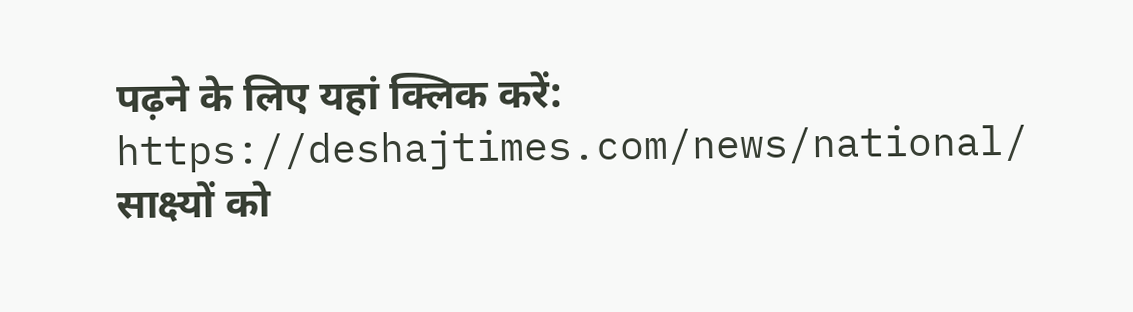पढ़ने के लिए यहां क्लिक करें: https://deshajtimes.com/news/national/
साक्ष्यों को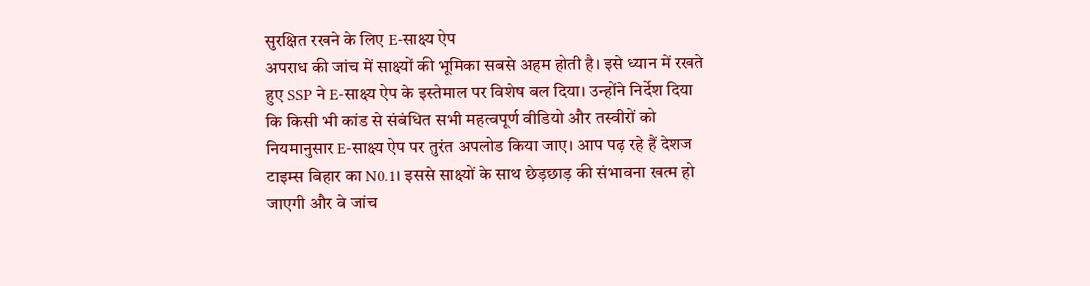सुरक्षित रखने के लिए E-साक्ष्य ऐप
अपराध की जांच में साक्ष्यों की भूमिका सबसे अहम होती है। इसे ध्यान में रखते हुए SSP ने E-साक्ष्य ऐप के इस्तेमाल पर विशेष बल दिया। उन्होंने निर्देश दिया कि किसी भी कांड से संबंधित सभी महत्वपूर्ण वीडियो और तस्वीरों को नियमानुसार E-साक्ष्य ऐप पर तुरंत अपलोड किया जाए। आप पढ़ रहे हैं देशज टाइम्स बिहार का N0.1। इससे साक्ष्यों के साथ छेड़छाड़ की संभावना खत्म हो जाएगी और वे जांच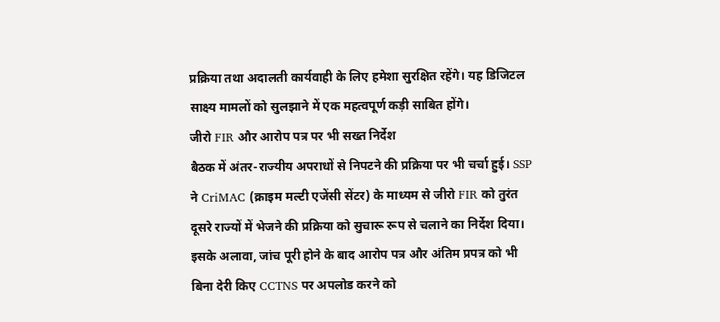प्रक्रिया तथा अदालती कार्यवाही के लिए हमेशा सुरक्षित रहेंगे। यह डिजिटल साक्ष्य मामलों को सुलझाने में एक महत्वपूर्ण कड़ी साबित होंगे।
जीरो FIR और आरोप पत्र पर भी सख्त निर्देश
बैठक में अंतर-राज्यीय अपराधों से निपटने की प्रक्रिया पर भी चर्चा हुई। SSP ने CriMAC (क्राइम मल्टी एजेंसी सेंटर) के माध्यम से जीरो FIR को तुरंत दूसरे राज्यों में भेजने की प्रक्रिया को सुचारू रूप से चलाने का निर्देश दिया। इसके अलावा, जांच पूरी होने के बाद आरोप पत्र और अंतिम प्रपत्र को भी बिना देरी किए CCTNS पर अपलोड करने को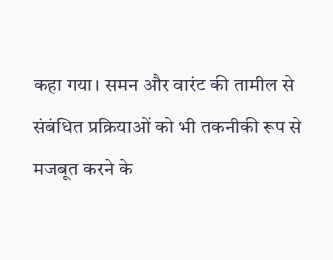कहा गया। समन और वारंट की तामील से संबंधित प्रक्रियाओं को भी तकनीकी रूप से मजबूत करने के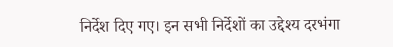निर्देश दिए गए। इन सभी निर्देशों का उद्देश्य दरभंगा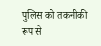पुलिस को तकनीकी रूप से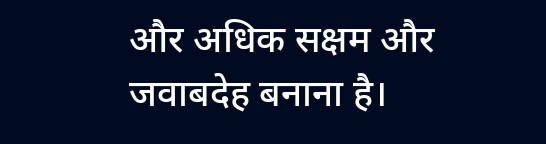और अधिक सक्षम और जवाबदेह बनाना है।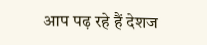आप पढ़ रहे हैं देशज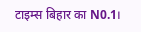टाइम्स बिहार का N0.1।